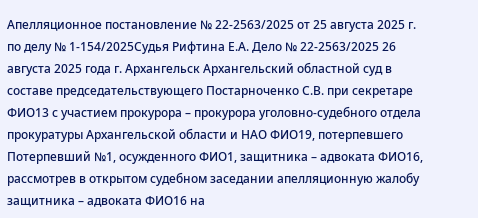Апелляционное постановление № 22-2563/2025 от 25 августа 2025 г. по делу № 1-154/2025Судья Рифтина Е.А. Дело № 22-2563/2025 26 августа 2025 года г. Архангельск Архангельский областной суд в составе председательствующего Постарноченко С.В. при секретаре ФИО13 с участием прокурора – прокурора уголовно-судебного отдела прокуратуры Архангельской области и НАО ФИО19, потерпевшего Потерпевший №1, осужденного ФИО1, защитника – адвоката ФИО16, рассмотрев в открытом судебном заседании апелляционную жалобу защитника – адвоката ФИО16 на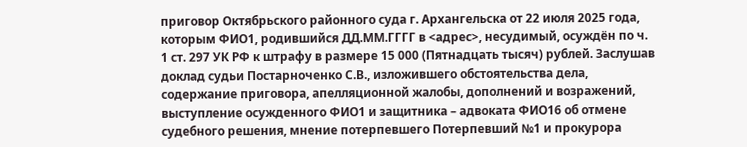приговор Октябрьского районного суда г. Архангельска от 22 июля 2025 года, которым ФИО1, родившийся ДД.ММ.ГГГГ в <адрес>, несудимый, осуждён по ч. 1 ст. 297 УК РФ к штрафу в размере 15 000 (Пятнадцать тысяч) рублей. Заслушав доклад судьи Постарноченко С.В., изложившего обстоятельства дела, содержание приговора, апелляционной жалобы, дополнений и возражений, выступление осужденного ФИО1 и защитника – адвоката ФИО16 об отмене судебного решения, мнение потерпевшего Потерпевший №1 и прокурора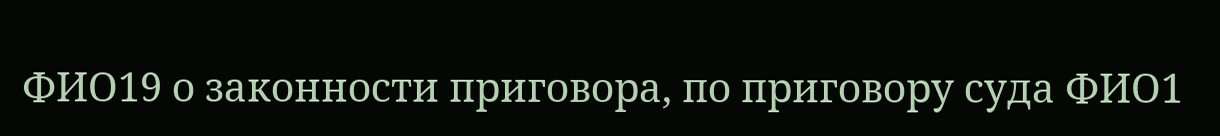ФИО19 о законности приговора, по приговору суда ФИО1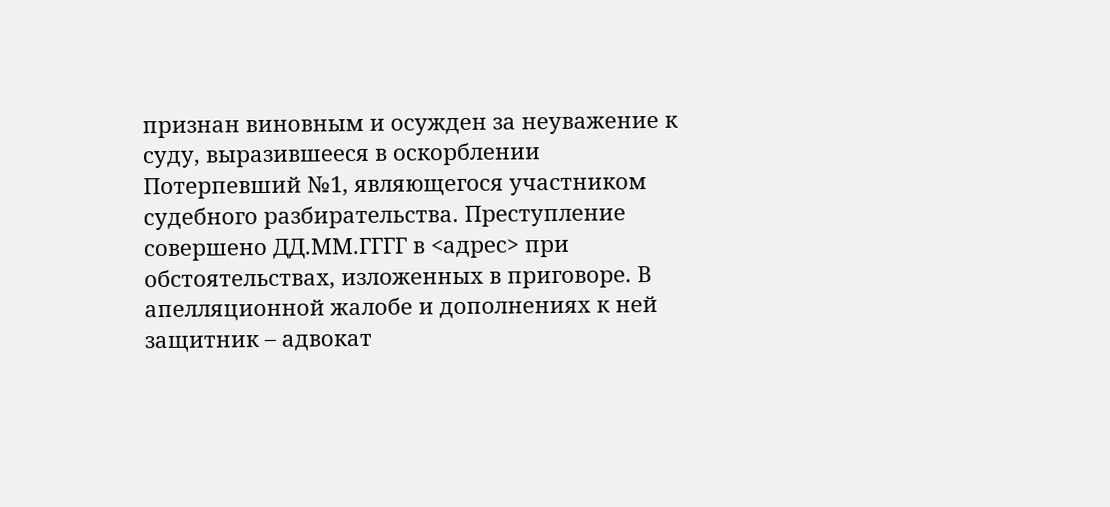признан виновным и осужден за неуважение к суду, выразившееся в оскорблении Потерпевший №1, являющегося участником судебного разбирательства. Преступление совершено ДД.ММ.ГГГГ в <адрес> при обстоятельствах, изложенных в приговоре. В апелляционной жалобе и дополнениях к ней защитник – адвокат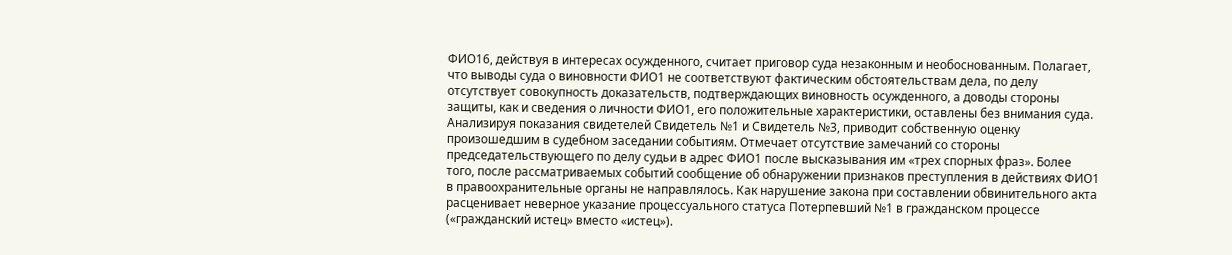ФИО16, действуя в интересах осужденного, считает приговор суда незаконным и необоснованным. Полагает, что выводы суда о виновности ФИО1 не соответствуют фактическим обстоятельствам дела, по делу отсутствует совокупность доказательств, подтверждающих виновность осужденного, а доводы стороны защиты, как и сведения о личности ФИО1, его положительные характеристики, оставлены без внимания суда. Анализируя показания свидетелей Свидетель №1 и Свидетель №3, приводит собственную оценку произошедшим в судебном заседании событиям. Отмечает отсутствие замечаний со стороны председательствующего по делу судьи в адрес ФИО1 после высказывания им «трех спорных фраз». Более того, после рассматриваемых событий сообщение об обнаружении признаков преступления в действиях ФИО1 в правоохранительные органы не направлялось. Как нарушение закона при составлении обвинительного акта расценивает неверное указание процессуального статуса Потерпевший №1 в гражданском процессе («гражданский истец» вместо «истец»).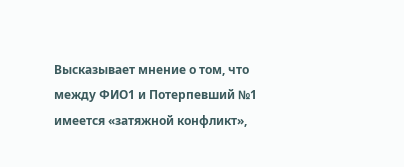Высказывает мнение о том, что между ФИО1 и Потерпевший №1 имеется «затяжной конфликт»,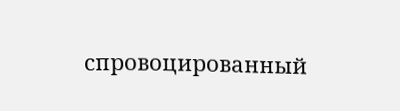спровоцированный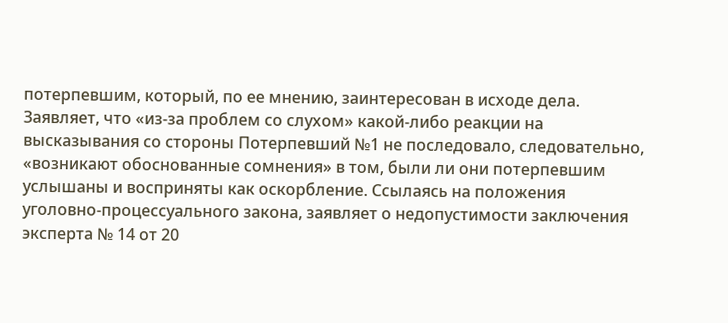потерпевшим, который, по ее мнению, заинтересован в исходе дела. Заявляет, что «из-за проблем со слухом» какой-либо реакции на высказывания со стороны Потерпевший №1 не последовало, следовательно, «возникают обоснованные сомнения» в том, были ли они потерпевшим услышаны и восприняты как оскорбление. Ссылаясь на положения уголовно-процессуального закона, заявляет о недопустимости заключения эксперта № 14 от 20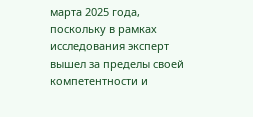марта 2025 года, поскольку в рамках исследования эксперт вышел за пределы своей компетентности и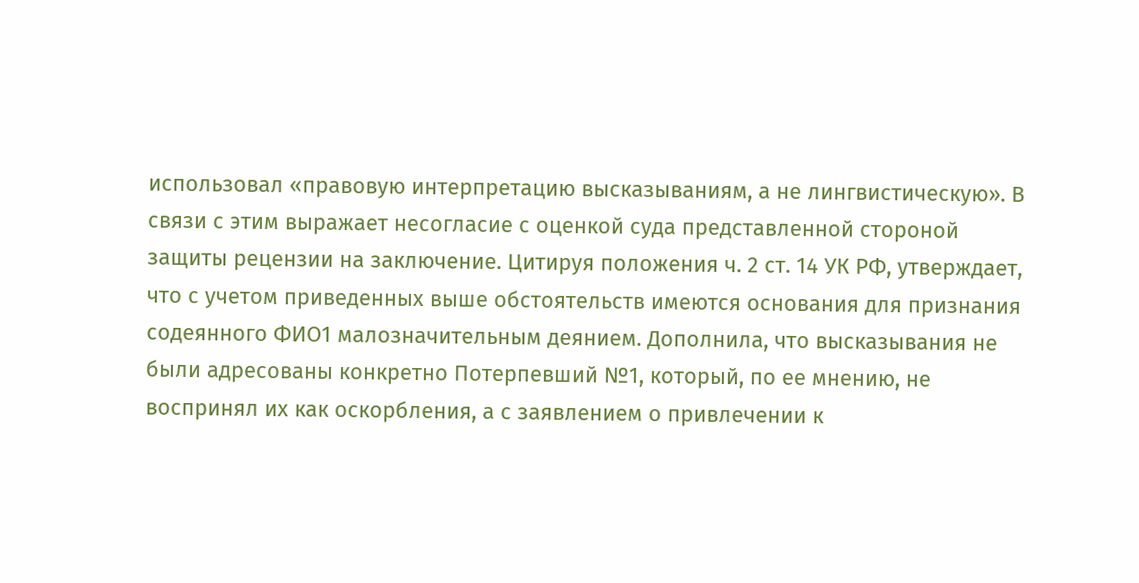использовал «правовую интерпретацию высказываниям, а не лингвистическую». В связи с этим выражает несогласие с оценкой суда представленной стороной защиты рецензии на заключение. Цитируя положения ч. 2 ст. 14 УК РФ, утверждает, что с учетом приведенных выше обстоятельств имеются основания для признания содеянного ФИО1 малозначительным деянием. Дополнила, что высказывания не были адресованы конкретно Потерпевший №1, который, по ее мнению, не воспринял их как оскорбления, а с заявлением о привлечении к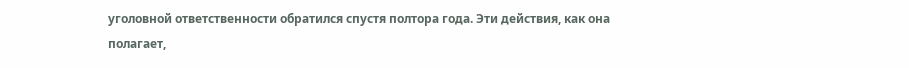уголовной ответственности обратился спустя полтора года. Эти действия, как она полагает,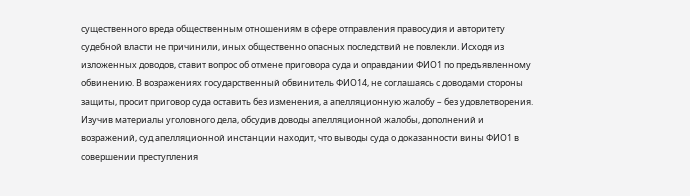существенного вреда общественным отношениям в сфере отправления правосудия и авторитету судебной власти не причинили, иных общественно опасных последствий не повлекли. Исходя из изложенных доводов, ставит вопрос об отмене приговора суда и оправдании ФИО1 по предъявленному обвинению. В возражениях государственный обвинитель ФИО14, не соглашаясь с доводами стороны защиты, просит приговор суда оставить без изменения, а апелляционную жалобу – без удовлетворения. Изучив материалы уголовного дела, обсудив доводы апелляционной жалобы, дополнений и возражений, суд апелляционной инстанции находит, что выводы суда о доказанности вины ФИО1 в совершении преступления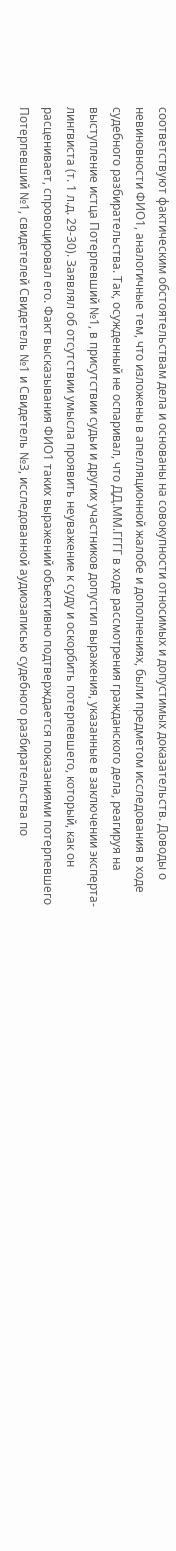соответствуют фактическим обстоятельствам дела и основаны на совокупности относимых и допустимых доказательств. Доводы о невиновности ФИО1, аналогичные тем, что изложены в апелляционной жалобе и дополнениях, были предметом исследования в ходе судебного разбирательства. Так, осужденный не оспаривал, что ДД.ММ.ГГГГ в ходе рассмотрения гражданского дела, реагируя на выступление истца Потерпевший №1, в присутствии судьи и других участников допустил выражения, указанные в заключении эксперта-лингвиста (т. 1 л.д. 29-30). Заявлял об отсутствии умысла проявить неуважение к суду и оскорбить потерпевшего, который, как он расценивает, спровоцировал его. Факт высказывания ФИО1 таких выражений объективно подтверждается показаниями потерпевшего Потерпевший №1, свидетелей Свидетель №1 и Свидетель №3, исследованной аудиозаписью судебного разбирательства по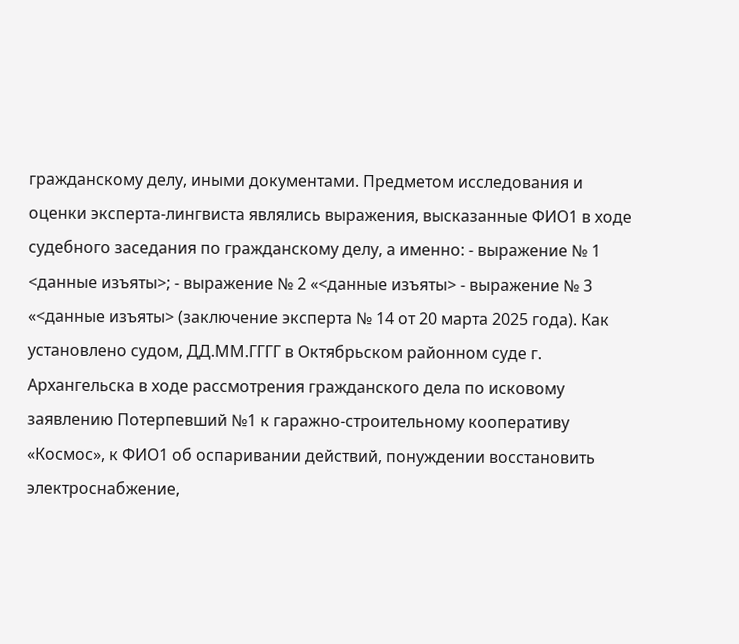гражданскому делу, иными документами. Предметом исследования и оценки эксперта-лингвиста являлись выражения, высказанные ФИО1 в ходе судебного заседания по гражданскому делу, а именно: - выражение № 1 <данные изъяты>; - выражение № 2 «<данные изъяты> - выражение № 3 «<данные изъяты> (заключение эксперта № 14 от 20 марта 2025 года). Как установлено судом, ДД.ММ.ГГГГ в Октябрьском районном суде г. Архангельска в ходе рассмотрения гражданского дела по исковому заявлению Потерпевший №1 к гаражно-строительному кооперативу «Космос», к ФИО1 об оспаривании действий, понуждении восстановить электроснабжение,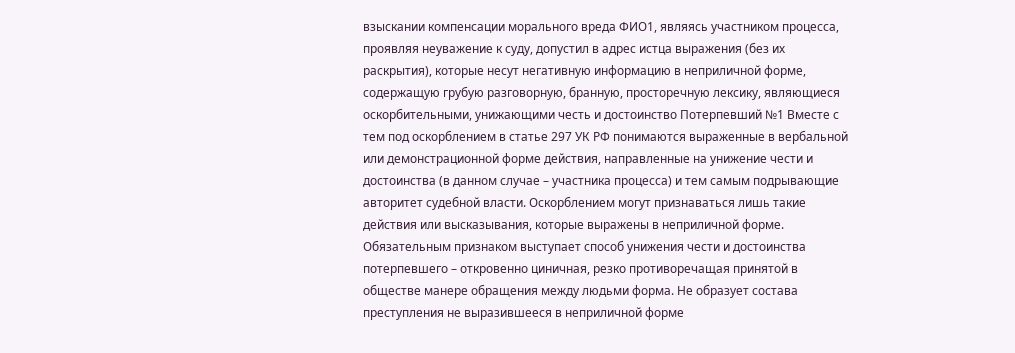взыскании компенсации морального вреда ФИО1, являясь участником процесса, проявляя неуважение к суду, допустил в адрес истца выражения (без их раскрытия), которые несут негативную информацию в неприличной форме, содержащую грубую разговорную, бранную, просторечную лексику, являющиеся оскорбительными, унижающими честь и достоинство Потерпевший №1 Вместе с тем под оскорблением в статье 297 УК РФ понимаются выраженные в вербальной или демонстрационной форме действия, направленные на унижение чести и достоинства (в данном случае – участника процесса) и тем самым подрывающие авторитет судебной власти. Оскорблением могут признаваться лишь такие действия или высказывания, которые выражены в неприличной форме. Обязательным признаком выступает способ унижения чести и достоинства потерпевшего – откровенно циничная, резко противоречащая принятой в обществе манере обращения между людьми форма. Не образует состава преступления не выразившееся в неприличной форме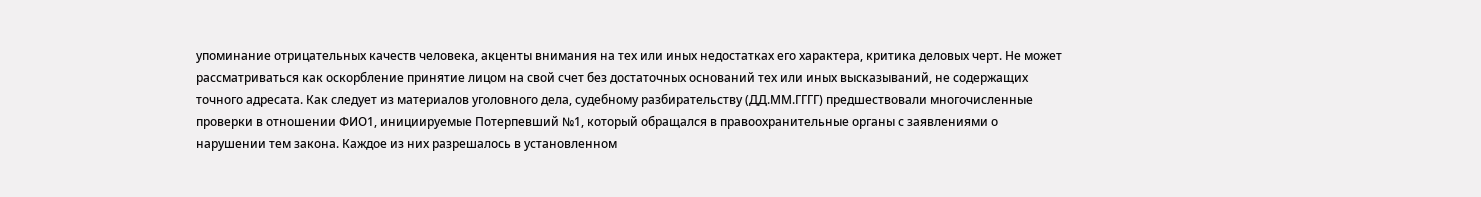упоминание отрицательных качеств человека, акценты внимания на тех или иных недостатках его характера, критика деловых черт. Не может рассматриваться как оскорбление принятие лицом на свой счет без достаточных оснований тех или иных высказываний, не содержащих точного адресата. Как следует из материалов уголовного дела, судебному разбирательству (ДД.ММ.ГГГГ) предшествовали многочисленные проверки в отношении ФИО1, инициируемые Потерпевший №1, который обращался в правоохранительные органы с заявлениями о нарушении тем закона. Каждое из них разрешалось в установленном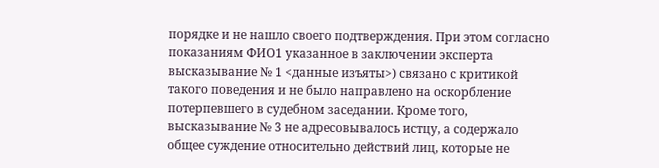порядке и не нашло своего подтверждения. При этом согласно показаниям ФИО1 указанное в заключении эксперта высказывание № 1 <данные изъяты>) связано с критикой такого поведения и не было направлено на оскорбление потерпевшего в судебном заседании. Кроме того, высказывание № 3 не адресовывалось истцу, а содержало общее суждение относительно действий лиц, которые не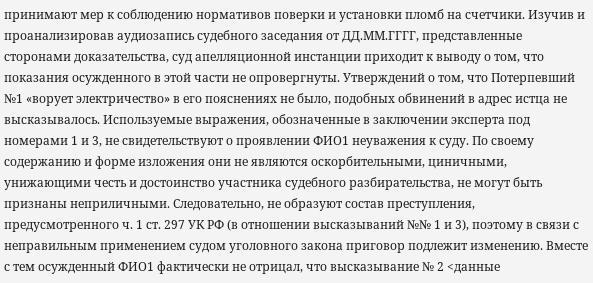принимают мер к соблюдению нормативов поверки и установки пломб на счетчики. Изучив и проанализировав аудиозапись судебного заседания от ДД.ММ.ГГГГ, представленные сторонами доказательства, суд апелляционной инстанции приходит к выводу о том, что показания осужденного в этой части не опровергнуты. Утверждений о том, что Потерпевший №1 «ворует электричество» в его пояснениях не было, подобных обвинений в адрес истца не высказывалось. Используемые выражения, обозначенные в заключении эксперта под номерами 1 и 3, не свидетельствуют о проявлении ФИО1 неуважения к суду. По своему содержанию и форме изложения они не являются оскорбительными, циничными, унижающими честь и достоинство участника судебного разбирательства, не могут быть признаны неприличными. Следовательно, не образуют состав преступления, предусмотренного ч. 1 ст. 297 УК РФ (в отношении высказываний №№ 1 и 3), поэтому в связи с неправильным применением судом уголовного закона приговор подлежит изменению. Вместе с тем осужденный ФИО1 фактически не отрицал, что высказывание № 2 <данные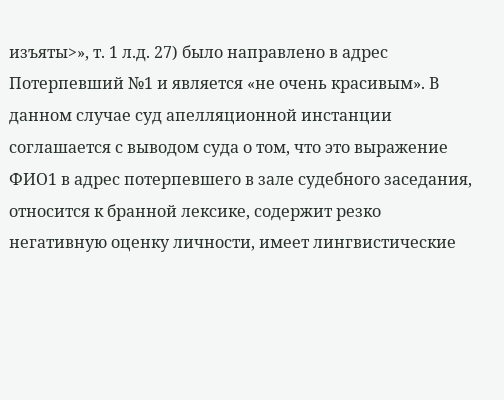изъяты>», т. 1 л.д. 27) было направлено в адрес Потерпевший №1 и является «не очень красивым». В данном случае суд апелляционной инстанции соглашается с выводом суда о том, что это выражение ФИО1 в адрес потерпевшего в зале судебного заседания, относится к бранной лексике, содержит резко негативную оценку личности, имеет лингвистические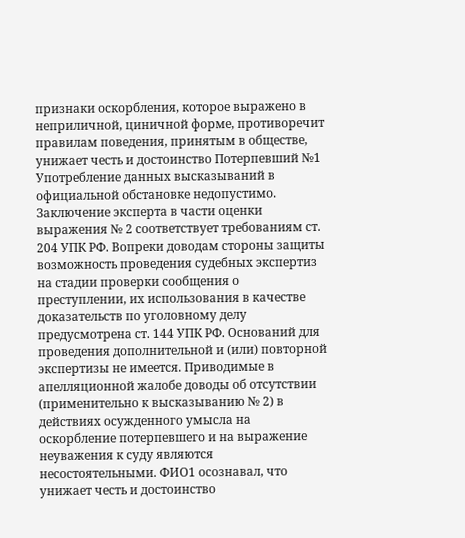признаки оскорбления, которое выражено в неприличной, циничной форме, противоречит правилам поведения, принятым в обществе, унижает честь и достоинство Потерпевший №1 Употребление данных высказываний в официальной обстановке недопустимо. Заключение эксперта в части оценки выражения № 2 соответствует требованиям ст. 204 УПК РФ. Вопреки доводам стороны защиты возможность проведения судебных экспертиз на стадии проверки сообщения о преступлении, их использования в качестве доказательств по уголовному делу предусмотрена ст. 144 УПК РФ. Оснований для проведения дополнительной и (или) повторной экспертизы не имеется. Приводимые в апелляционной жалобе доводы об отсутствии (применительно к высказыванию № 2) в действиях осужденного умысла на оскорбление потерпевшего и на выражение неуважения к суду являются несостоятельными. ФИО1 осознавал, что унижает честь и достоинство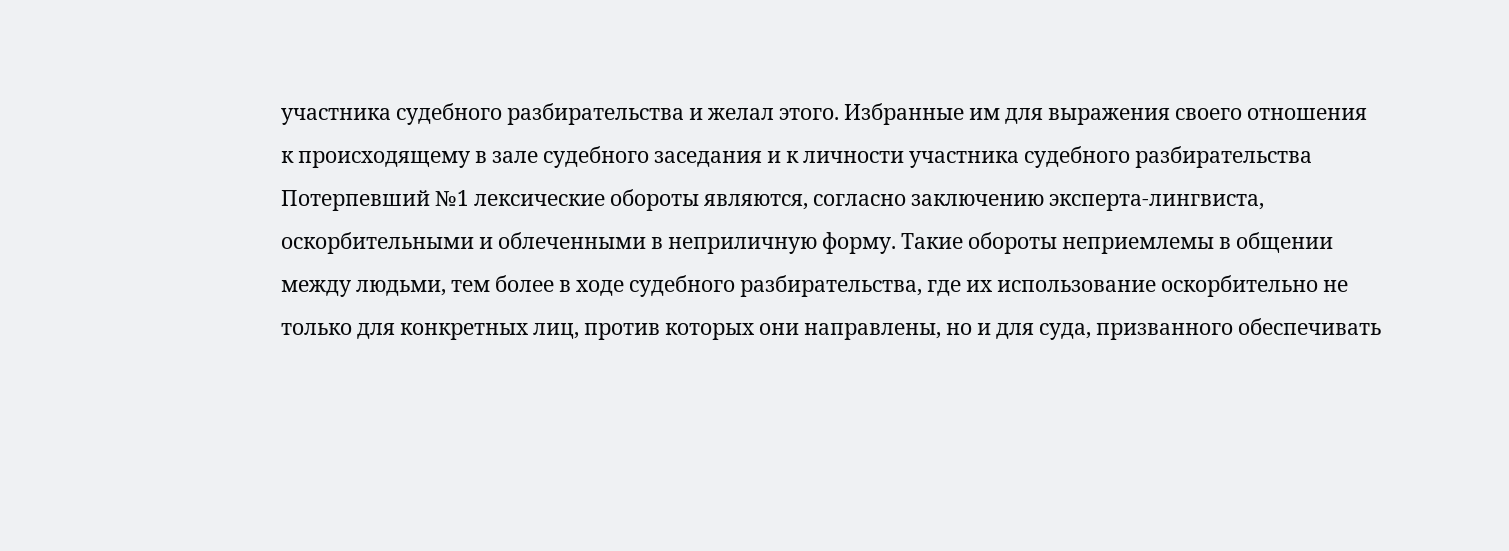участника судебного разбирательства и желал этого. Избранные им для выражения своего отношения к происходящему в зале судебного заседания и к личности участника судебного разбирательства Потерпевший №1 лексические обороты являются, согласно заключению эксперта-лингвиста, оскорбительными и облеченными в неприличную форму. Такие обороты неприемлемы в общении между людьми, тем более в ходе судебного разбирательства, где их использование оскорбительно не только для конкретных лиц, против которых они направлены, но и для суда, призванного обеспечивать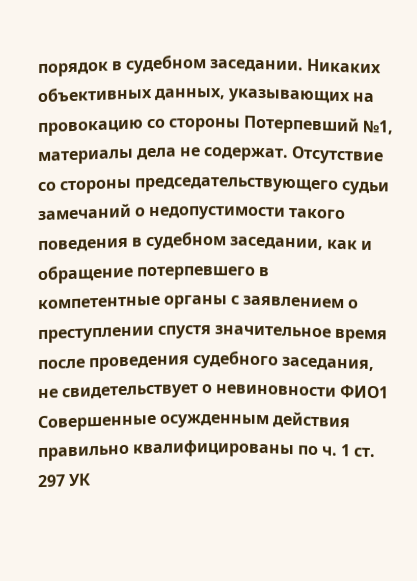порядок в судебном заседании. Никаких объективных данных, указывающих на провокацию со стороны Потерпевший №1, материалы дела не содержат. Отсутствие со стороны председательствующего судьи замечаний о недопустимости такого поведения в судебном заседании, как и обращение потерпевшего в компетентные органы с заявлением о преступлении спустя значительное время после проведения судебного заседания, не свидетельствует о невиновности ФИО1 Совершенные осужденным действия правильно квалифицированы по ч. 1 ст. 297 УК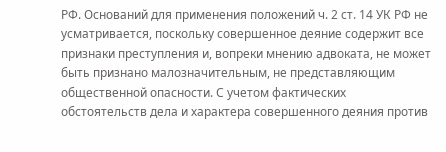РФ. Оснований для применения положений ч. 2 ст. 14 УК РФ не усматривается, поскольку совершенное деяние содержит все признаки преступления и, вопреки мнению адвоката, не может быть признано малозначительным, не представляющим общественной опасности. С учетом фактических обстоятельств дела и характера совершенного деяния против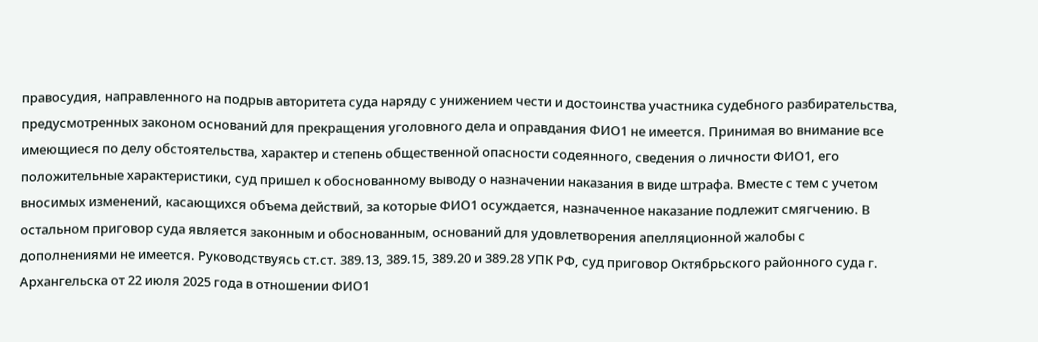правосудия, направленного на подрыв авторитета суда наряду с унижением чести и достоинства участника судебного разбирательства, предусмотренных законом оснований для прекращения уголовного дела и оправдания ФИО1 не имеется. Принимая во внимание все имеющиеся по делу обстоятельства, характер и степень общественной опасности содеянного, сведения о личности ФИО1, его положительные характеристики, суд пришел к обоснованному выводу о назначении наказания в виде штрафа. Вместе с тем с учетом вносимых изменений, касающихся объема действий, за которые ФИО1 осуждается, назначенное наказание подлежит смягчению. В остальном приговор суда является законным и обоснованным, оснований для удовлетворения апелляционной жалобы с дополнениями не имеется. Руководствуясь ст.ст. 389.13, 389.15, 389.20 и 389.28 УПК РФ, суд приговор Октябрьского районного суда г. Архангельска от 22 июля 2025 года в отношении ФИО1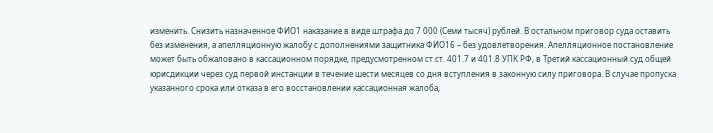изменить. Снизить назначенное ФИО1 наказание в виде штрафа до 7 000 (Семи тысяч) рублей. В остальном приговор суда оставить без изменения, а апелляционную жалобу с дополнениями защитника ФИО16 – без удовлетворения. Апелляционное постановление может быть обжаловано в кассационном порядке, предусмотренном ст.ст. 401.7 и 401.8 УПК РФ, в Третий кассационный суд общей юрисдикции через суд первой инстанции в течение шести месяцев со дня вступления в законную силу приговора. В случае пропуска указанного срока или отказа в его восстановлении кассационная жалоба,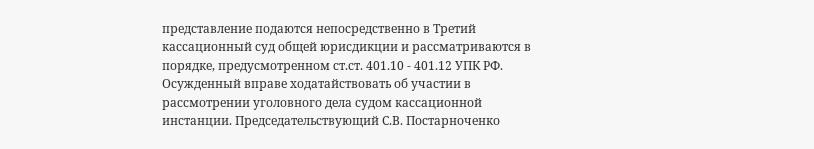представление подаются непосредственно в Третий кассационный суд общей юрисдикции и рассматриваются в порядке, предусмотренном ст.ст. 401.10 - 401.12 УПК РФ. Осужденный вправе ходатайствовать об участии в рассмотрении уголовного дела судом кассационной инстанции. Председательствующий С.В. Постарноченко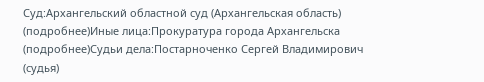Суд:Архангельский областной суд (Архангельская область) (подробнее)Иные лица:Прокуратура города Архангельска (подробнее)Судьи дела:Постарноченко Сергей Владимирович (судья)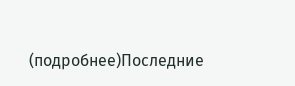(подробнее)Последние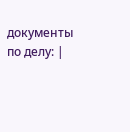документы по делу: |